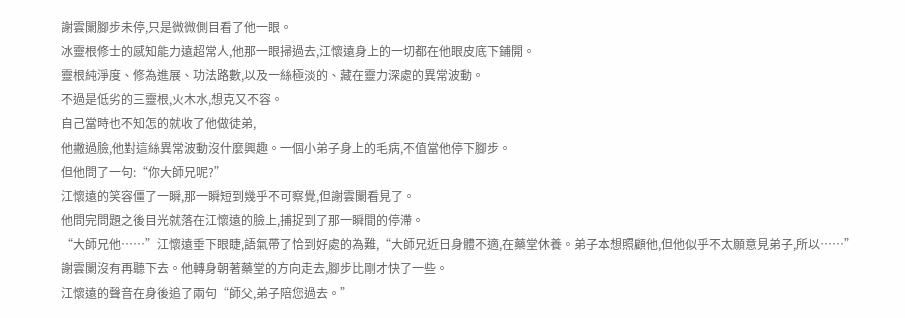謝雲闌腳步未停,只是微微側目看了他一眼。
冰靈根修士的感知能力遠超常人,他那一眼掃過去,江懷遠身上的一切都在他眼皮底下鋪開。
靈根純淨度、修為進展、功法路數,以及一絲極淡的、藏在靈力深處的異常波動。
不過是低劣的三靈根,火木水,想克又不容。
自己當時也不知怎的就收了他做徒弟,
他撇過臉,他對這絲異常波動沒什麼興趣。一個小弟子身上的毛病,不值當他停下腳步。
但他問了一句:“你大師兄呢?”
江懷遠的笑容僵了一瞬,那一瞬短到幾乎不可察覺,但謝雲闌看見了。
他問完問題之後目光就落在江懷遠的臉上,捕捉到了那一瞬間的停滯。
“大師兄他……”江懷遠垂下眼睫,語氣帶了恰到好處的為難,“大師兄近日身體不適,在藥堂休養。弟子本想照顧他,但他似乎不太願意見弟子,所以……”
謝雲闌沒有再聽下去。他轉身朝著藥堂的方向走去,腳步比剛才快了一些。
江懷遠的聲音在身後追了兩句“師父,弟子陪您過去。”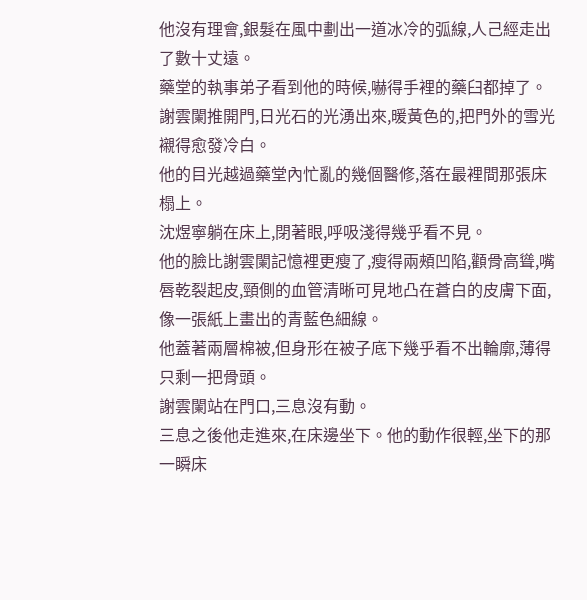他沒有理會,銀髮在風中劃出一道冰冷的弧線,人己經走出了數十丈遠。
藥堂的執事弟子看到他的時候,嚇得手裡的藥臼都掉了。
謝雲闌推開門,日光石的光湧出來,暖黃色的,把門外的雪光襯得愈發冷白。
他的目光越過藥堂內忙亂的幾個醫修,落在最裡間那張床榻上。
沈煜寧躺在床上,閉著眼,呼吸淺得幾乎看不見。
他的臉比謝雲闌記憶裡更瘦了,瘦得兩頰凹陷,顴骨高聳,嘴唇乾裂起皮,頸側的血管清晰可見地凸在蒼白的皮膚下面,像一張紙上畫出的青藍色細線。
他蓋著兩層棉被,但身形在被子底下幾乎看不出輪廓,薄得只剩一把骨頭。
謝雲闌站在門口,三息沒有動。
三息之後他走進來,在床邊坐下。他的動作很輕,坐下的那一瞬床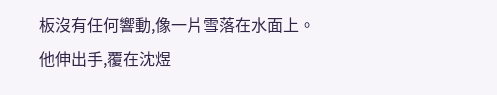板沒有任何響動,像一片雪落在水面上。
他伸出手,覆在沈煜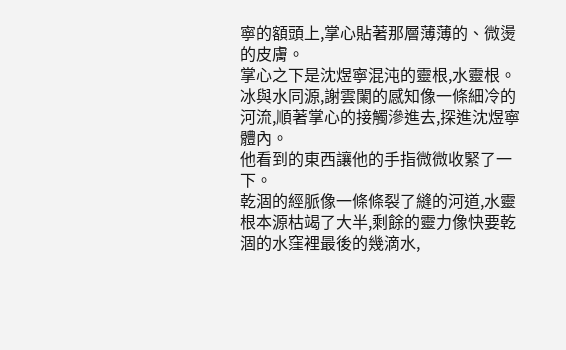寧的額頭上,掌心貼著那層薄薄的、微燙的皮膚。
掌心之下是沈煜寧混沌的靈根,水靈根。
冰與水同源,謝雲闌的感知像一條細冷的河流,順著掌心的接觸滲進去,探進沈煜寧體內。
他看到的東西讓他的手指微微收緊了一下。
乾涸的經脈像一條條裂了縫的河道,水靈根本源枯竭了大半,剩餘的靈力像快要乾涸的水窪裡最後的幾滴水,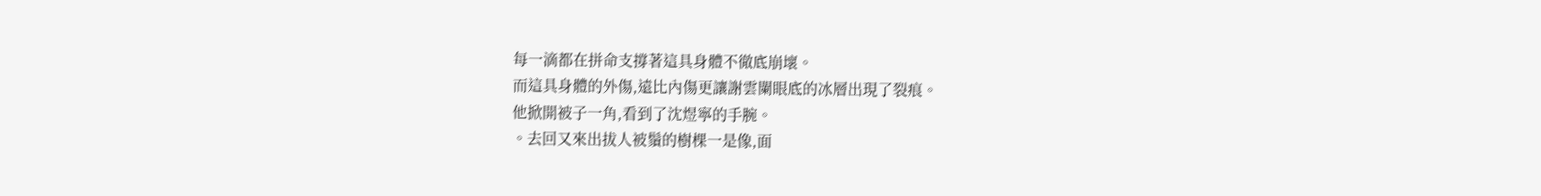每一滴都在拼命支撐著這具身體不徹底崩壞。
而這具身體的外傷,遠比內傷更讓謝雲闌眼底的冰層出現了裂痕。
他掀開被子一角,看到了沈煜寧的手腕。
。去回又來出拔人被鬚的樹棵一是像,面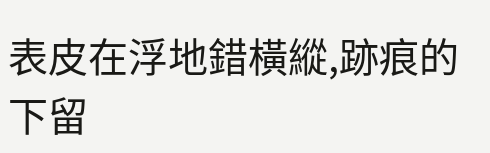表皮在浮地錯橫縱,跡痕的下留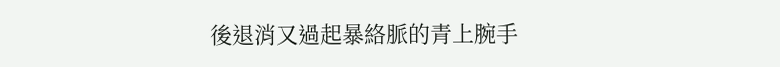後退消又過起暴絡脈的青上腕手